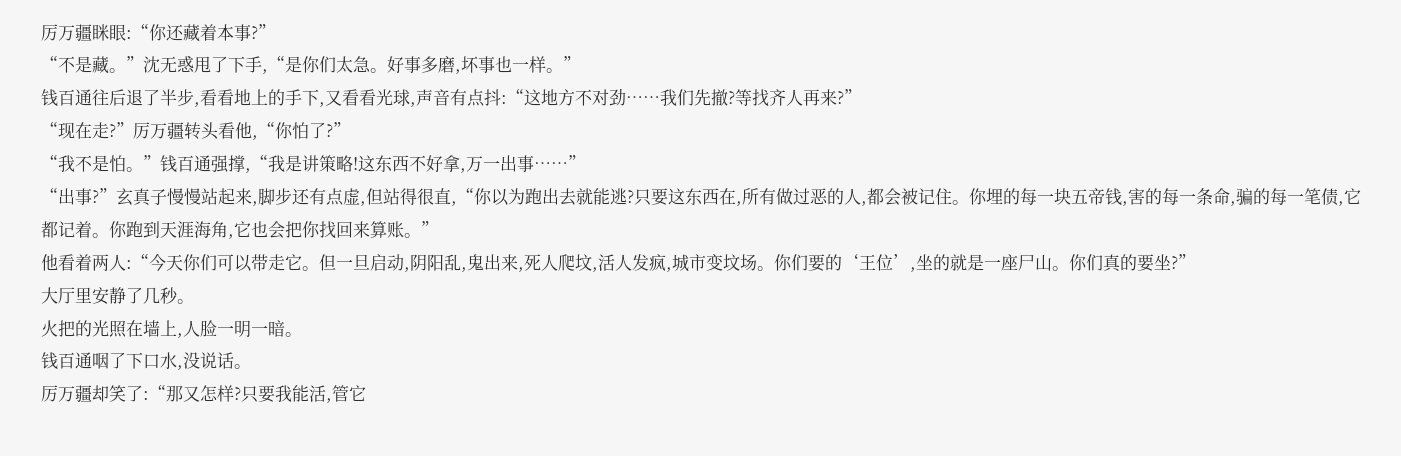厉万疆眯眼:“你还藏着本事?”
“不是藏。”沈无惑甩了下手,“是你们太急。好事多磨,坏事也一样。”
钱百通往后退了半步,看看地上的手下,又看看光球,声音有点抖:“这地方不对劲……我们先撤?等找齐人再来?”
“现在走?”厉万疆转头看他,“你怕了?”
“我不是怕。”钱百通强撑,“我是讲策略!这东西不好拿,万一出事……”
“出事?”玄真子慢慢站起来,脚步还有点虚,但站得很直,“你以为跑出去就能逃?只要这东西在,所有做过恶的人,都会被记住。你埋的每一块五帝钱,害的每一条命,骗的每一笔债,它都记着。你跑到天涯海角,它也会把你找回来算账。”
他看着两人:“今天你们可以带走它。但一旦启动,阴阳乱,鬼出来,死人爬坟,活人发疯,城市变坟场。你们要的‘王位’,坐的就是一座尸山。你们真的要坐?”
大厅里安静了几秒。
火把的光照在墙上,人脸一明一暗。
钱百通咽了下口水,没说话。
厉万疆却笑了:“那又怎样?只要我能活,管它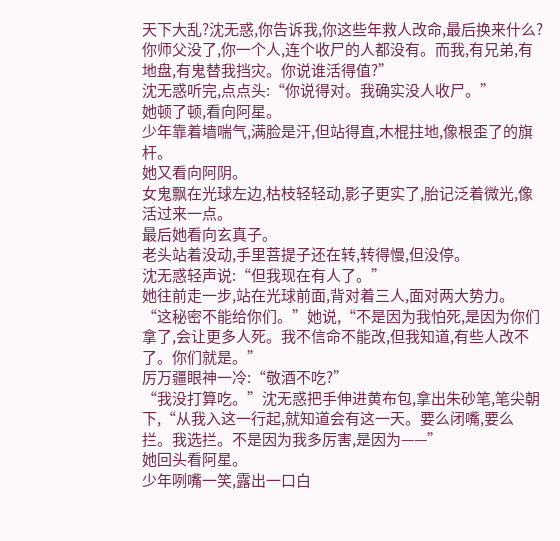天下大乱?沈无惑,你告诉我,你这些年救人改命,最后换来什么?你师父没了,你一个人,连个收尸的人都没有。而我,有兄弟,有地盘,有鬼替我挡灾。你说谁活得值?”
沈无惑听完,点点头:“你说得对。我确实没人收尸。”
她顿了顿,看向阿星。
少年靠着墙喘气,满脸是汗,但站得直,木棍拄地,像根歪了的旗杆。
她又看向阿阴。
女鬼飘在光球左边,枯枝轻轻动,影子更实了,胎记泛着微光,像活过来一点。
最后她看向玄真子。
老头站着没动,手里菩提子还在转,转得慢,但没停。
沈无惑轻声说:“但我现在有人了。”
她往前走一步,站在光球前面,背对着三人,面对两大势力。
“这秘密不能给你们。”她说,“不是因为我怕死,是因为你们拿了,会让更多人死。我不信命不能改,但我知道,有些人改不了。你们就是。”
厉万疆眼神一冷:“敬酒不吃?”
“我没打算吃。”沈无惑把手伸进黄布包,拿出朱砂笔,笔尖朝下,“从我入这一行起,就知道会有这一天。要么闭嘴,要么拦。我选拦。不是因为我多厉害,是因为——”
她回头看阿星。
少年咧嘴一笑,露出一口白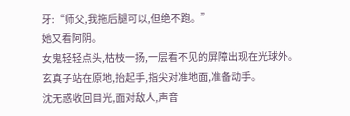牙:“师父,我拖后腿可以,但绝不跑。”
她又看阿阴。
女鬼轻轻点头,枯枝一扬,一层看不见的屏障出现在光球外。
玄真子站在原地,抬起手,指尖对准地面,准备动手。
沈无惑收回目光,面对敌人,声音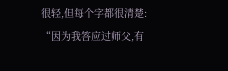很轻,但每个字都很清楚:
“因为我答应过师父,有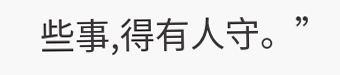些事,得有人守。”